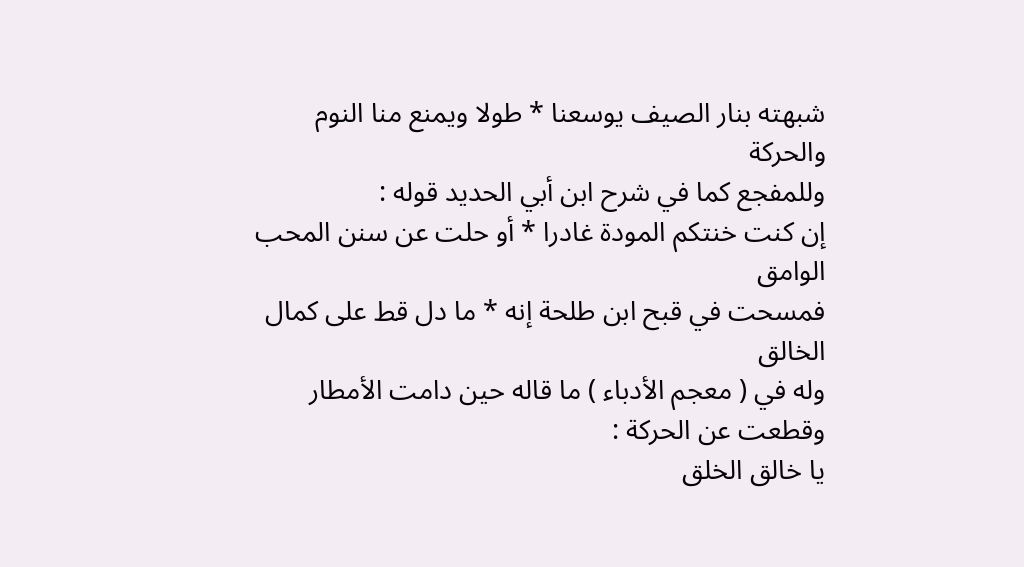شبهته بنار الصيف يوسعنا * طولا ويمنع منا النوم والحركة
وللمفجع كما في شرح ابن أبي الحديد قوله :
إن كنت خنتكم المودة غادرا * أو حلت عن سنن المحب الوامق
فمسحت في قبح ابن طلحة إنه * ما دل قط على كمال الخالق
وله في ( معجم الأدباء ) ما قاله حين دامت الأمطار وقطعت عن الحركة :
يا خالق الخلق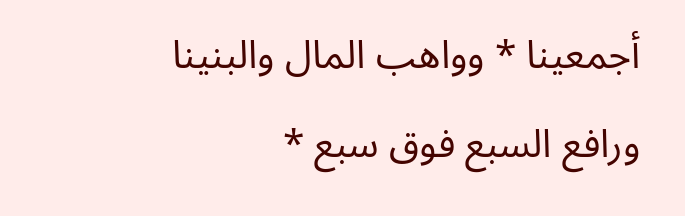أجمعينا * وواهب المال والبنينا
ورافع السبع فوق سبع *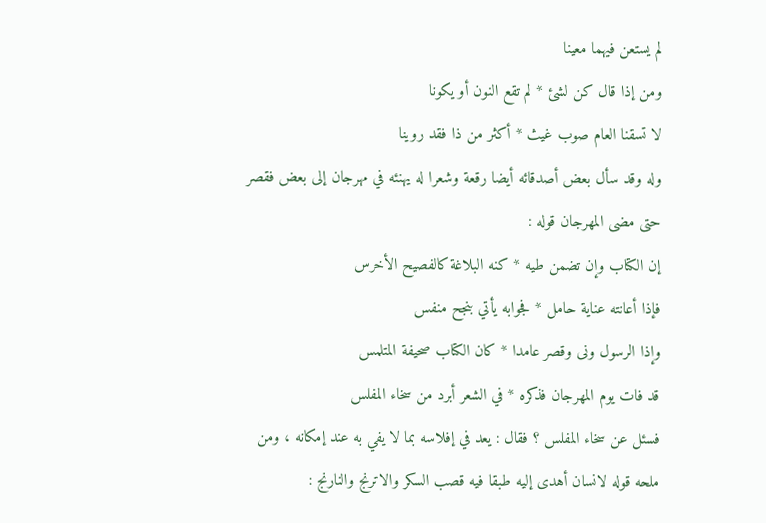لم يستعن فيهما معينا
ومن إذا قال كن لشئ * لم تقع النون أو يكونا
لا تسقنا العام صوب غيث * أكثر من ذا فقد روينا
وله وقد سأل بعض أصدقائه أيضا رقعة وشعرا له يهنئه في مهرجان إلى بعض فقصر
حتى مضى المهرجان قوله :
إن الكتاب وإن تضمن طيه * كنه البلاغة كالفصيح الأخرس
فإذا أعانته عناية حامل * فجوابه يأتي بنجح منفس
وإذا الرسول ونى وقصر عامدا * كان الكتاب صحيفة المتلمس
قد فات يوم المهرجان فذكره * في الشعر أبرد من سخاء المفلس
فسئل عن سخاء المفلس ؟ فقال : يعد في إفلاسه بما لا يفي به عند إمكانه ، ومن
ملحه قوله لانسان أهدى إليه طبقا فيه قصب السكر والاترنج والنارنج :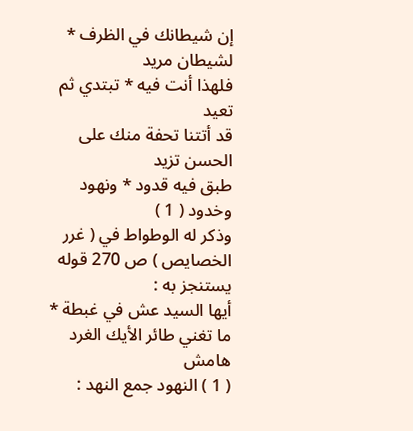إن شيطانك في الظرف * لشيطان مريد
فلهذا أنت فيه * تبتدي ثم تعيد
قد أتتنا تحفة منك على الحسن تزيد
طبق فيه قدود * ونهود وخدود ( 1 )
وذكر له الوطواط في ( غرر الخصايص ) ص 270 قوله يستنجز به :
أيها السيد عش في غبطة * ما تغني طائر الأيك الغرد
هامش
( 1 ) النهود جمع النهد :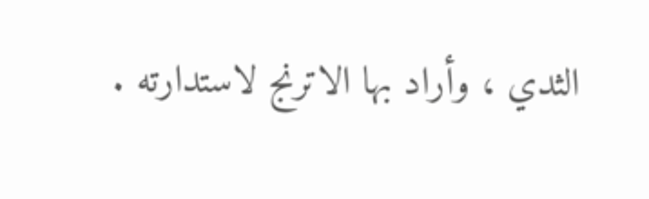الثدي ، وأراد بها الاترنج لاستدارته .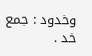وخدود : جمع خد .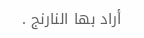أراد بها النارنج .